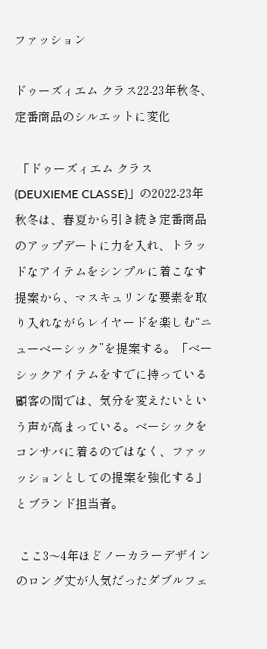ファッション

ドゥーズィエム クラス22-23年秋冬、定番商品のシルエットに変化

 「ドゥーズィエム クラス(DEUXIEME CLASSE)」の2022-23年秋冬は、春夏から引き続き定番商品のアップデートに力を入れ、トラッドなアイテムをシンプルに着こなす提案から、マスキュリンな要素を取り入れながらレイヤードを楽しむ“ニューベーシック”を提案する。「ベーシックアイテムをすでに持っている顧客の間では、気分を変えたいという声が高まっている。ベーシックをコンサバに着るのではなく、ファッッションとしての提案を強化する」とブランド担当者。

 ここ3〜4年ほどノーカラーデザインのロング丈が人気だったダブルフェ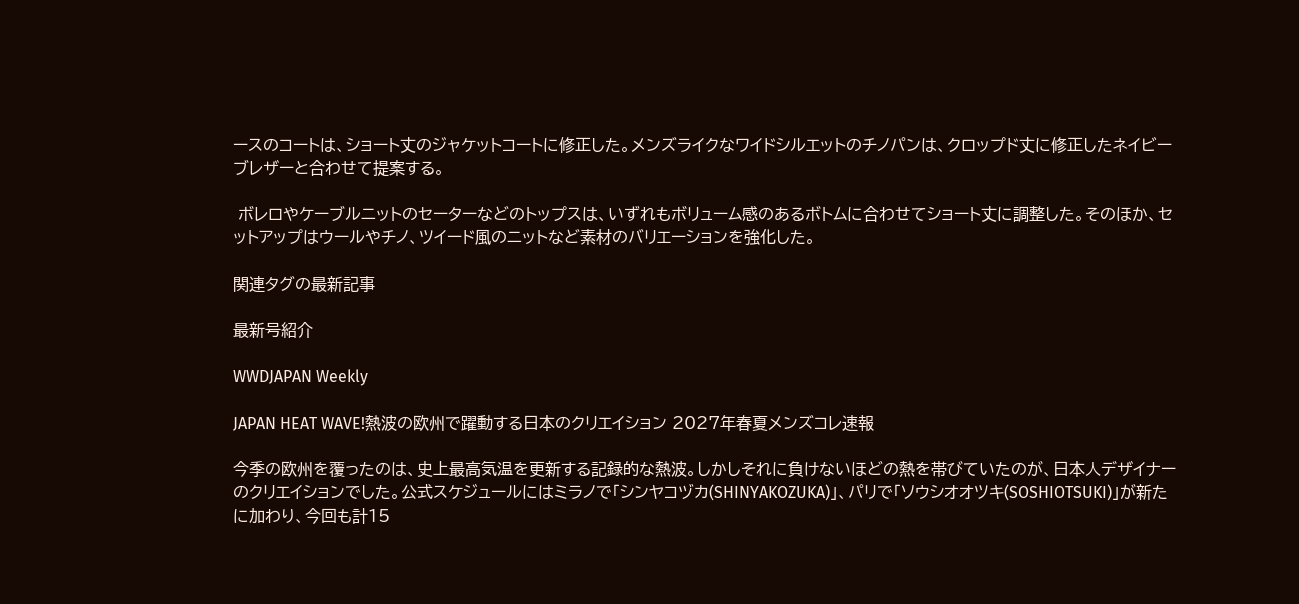ースのコートは、ショート丈のジャケットコートに修正した。メンズライクなワイドシルエットのチノパンは、クロップド丈に修正したネイビーブレザーと合わせて提案する。

 ボレロやケーブルニットのセーターなどのトップスは、いずれもボリューム感のあるボトムに合わせてショート丈に調整した。そのほか、セットアップはウールやチノ、ツイード風のニットなど素材のバリエーションを強化した。

関連タグの最新記事

最新号紹介

WWDJAPAN Weekly

JAPAN HEAT WAVE!熱波の欧州で躍動する日本のクリエイション 2027年春夏メンズコレ速報

今季の欧州を覆ったのは、史上最高気温を更新する記録的な熱波。しかしそれに負けないほどの熱を帯びていたのが、日本人デザイナーのクリエイションでした。公式スケジュールにはミラノで「シンヤコヅカ(SHINYAKOZUKA)」、パリで「ソウシオオツキ(SOSHIOTSUKI)」が新たに加わり、今回も計15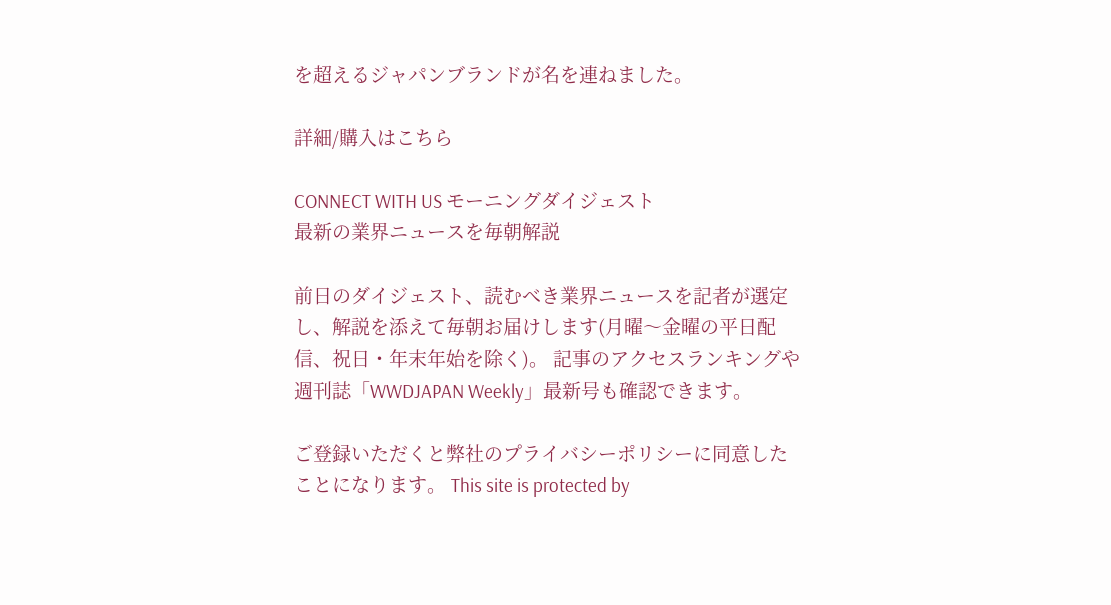を超えるジャパンブランドが名を連ねました。

詳細/購入はこちら

CONNECT WITH US モーニングダイジェスト
最新の業界ニュースを毎朝解説

前日のダイジェスト、読むべき業界ニュースを記者が選定し、解説を添えて毎朝お届けします(月曜〜金曜の平日配信、祝日・年末年始を除く)。 記事のアクセスランキングや週刊誌「WWDJAPAN Weekly」最新号も確認できます。

ご登録いただくと弊社のプライバシーポリシーに同意したことになります。 This site is protected by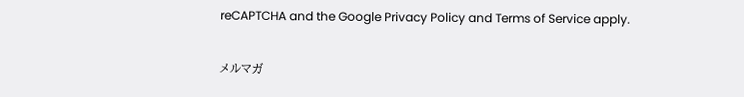reCAPTCHA and the Google Privacy Policy and Terms of Service apply.

メルマガ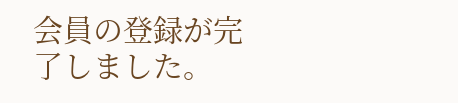会員の登録が完了しました。